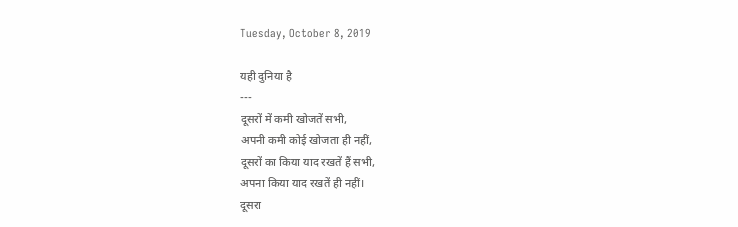Tuesday, October 8, 2019

यही दुनिया है
---
दूसरों में कमी खोजतें सभी,
अपनी कमी कोई खोजता ही नहीं,
दूसरों का किया याद रखतें हैं सभी,
अपना किया याद रखतें ही नहीं।
दूसरा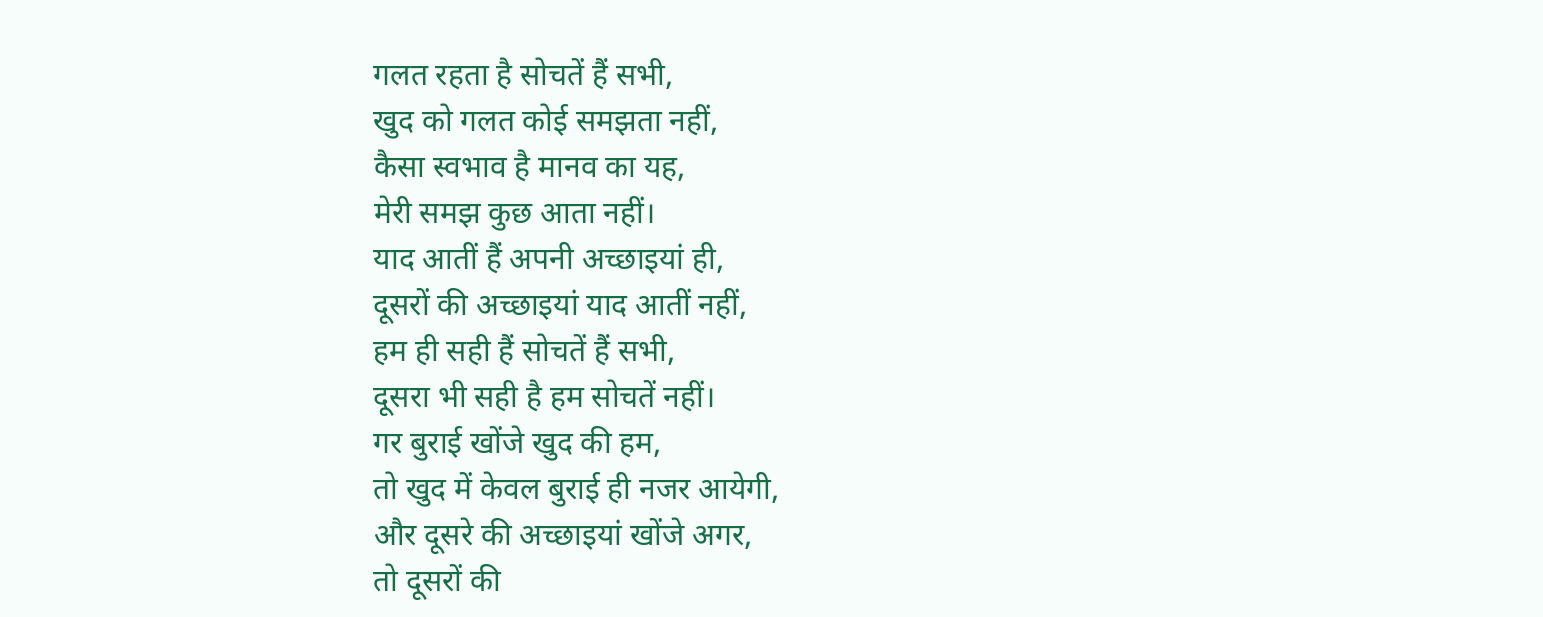गलत रहता है सोचतें हैं सभी,
खुद को गलत कोई समझता नहीं,
कैसा स्वभाव है मानव का यह,
मेरी समझ कुछ आता नहीं।
याद आतीं हैं अपनी अच्छाइयां ही,
दूसरों की अच्छाइयां याद आतीं नहीं,
हम ही सही हैं सोचतें हैं सभी,
दूसरा भी सही है हम सोचतें नहीं।
गर बुराई खोंजे खुद की हम,
तो खुद में केवल बुराई ही नजर आयेगी,
और दूसरे की अच्छाइयां खोंजे अगर,
तो दूसरों की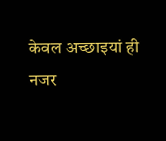केवल अच्छाइयां ही नजर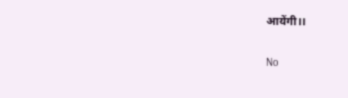आयेंगी।।

No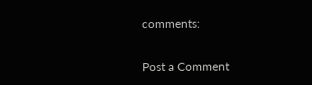comments:

Post a Comment